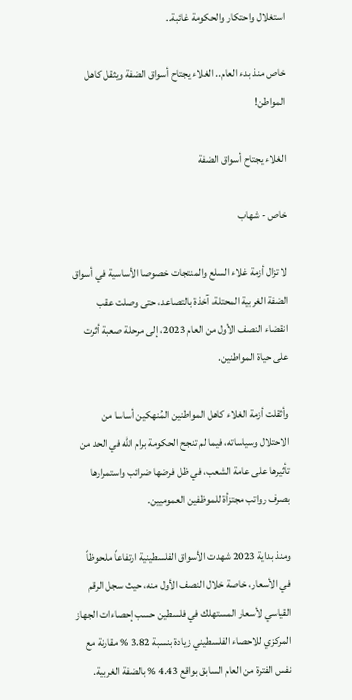استغلال واحتكار والحكومة غائبة..

خاص منذ بدء العام.. الغلاء يجتاح أسواق الضفة ويثقل كاهل المواطن!

الغلاء يجتاح أسواق الضفة

خاص - شهاب

لا تزال أزمة غلاء السلع والمنتجات خصوصا الأساسية في أسواق الضفة الغربية المحتلة، آخذة بالتصاعد، حتى وصلت عقب انقضاء النصف الأول من العام 2023، إلى مرحلة صعبة أثرت على حياة المواطنين.

وأثقلت أزمة الغلاء كاهل المواطنين المُنهكين أساسا من الاحتلال وسياساته، فيما لم تنجح الحكومة برام الله في الحد من تأثيرها على عامة الشعب، في ظل فرضها ضرائب واستمرارها بصرف رواتب مجتزأة للموظفين العموميين.

ومنذ بداية 2023 شهدت الأسواق الفلسطينية ارتفاعاً ملحوظاً في الأسعار، خاصة خلال النصف الأول منه، حيث سجل الرقم القياسي لأسعار المستهلك في فلسطين حسب إحصاءات الجهاز المركزي للاحصاء الفلسطيني زيادة بنسبة 3.82 % مقارنة مع نفس الفترة من العام السابق بواقع 4.43 % بالضفة الغربية.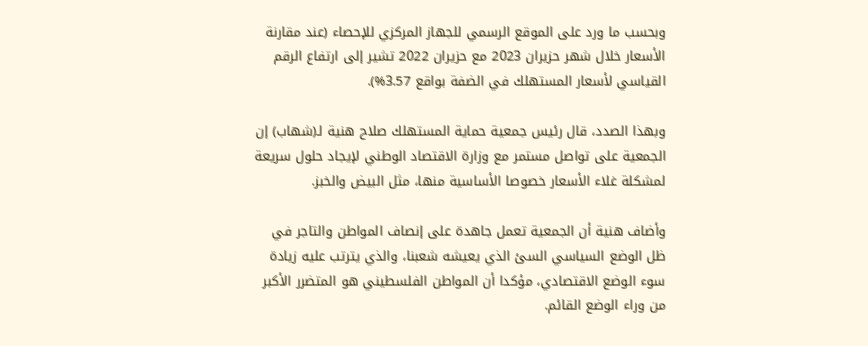وبحسب ما ورد على الموقع الرسمي للجهاز المركزي للإحصاء (عند مقارنة الأسعار خلال شهر حزيران 2023 مع حزيران 2022 تشير إلى ارتفاع الرقم القياسي لأسعار المستهلك في الضفة بواقع 3.57%).

وبهذا الصدد، قال رئيس جمعية حماية المستهلك صلاح هنية لـ(شهاب) إن الجمعية على تواصل مستمر مع وزارة الاقتصاد الوطني لإيجاد حلول سريعة لمشكلة غلاء الأسعار خصوصا الأساسية منها، مثل البيض والخبز.

وأضاف هنية أن الجمعية تعمل جاهدة على إنصاف المواطن والتاجر في ظل الوضع السياسي السئ الذي يعيشه شعبنا، والذي يترتب عليه زيادة سوء الوضع الاقتصادي، مؤكدا أن المواطن الفلسطيني هو المتضرر الأكبر من وراء الوضع القائم.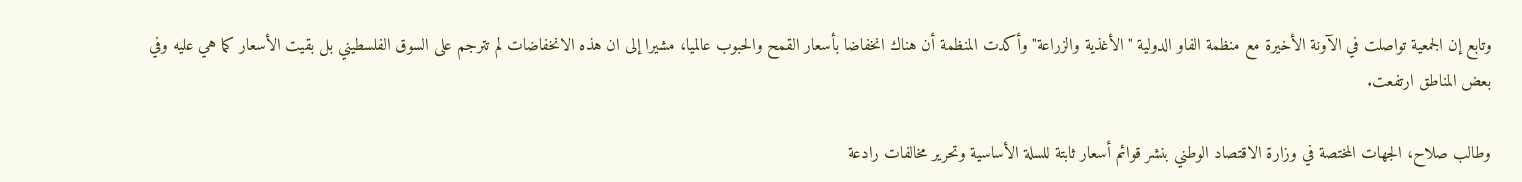وتابع إن الجمعية تواصلت في الآونة الأخيرة مع منظمة الفاو الدولية "الأغذية والزراعة" وأكدت المنظمة أن هناك انخفاضا بأسعار القمح والحبوب عالميا، مشيرا إلى ان هذه الانخفاضات لم تترجم على السوق الفلسطيني بل بقيت الأسعار كما هي عليه وفي بعض المناطق ارتفعت.

وطالب صلاح، الجهات المختصة في وزارة الاقتصاد الوطني بنشر قوائم أسعار ثابتة للسلة الأساسية وتحرير مخالفات رادعة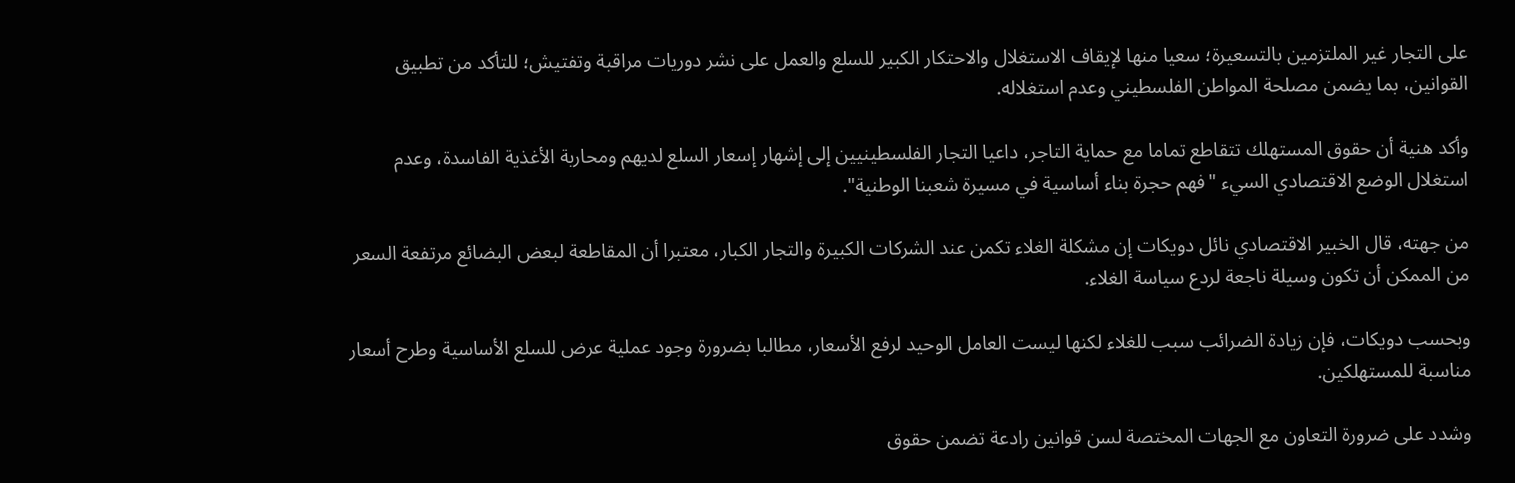على التجار غير الملتزمين بالتسعيرة؛ سعيا منها لإيقاف الاستغلال والاحتكار الكبير للسلع والعمل على نشر دوريات مراقبة وتفتيش؛ للتأكد من تطبيق القوانين، بما يضمن مصلحة المواطن الفلسطيني وعدم استغلاله.

وأكد هنية أن حقوق المستهلك تتقاطع تماما مع حماية التاجر، داعيا التجار الفلسطينيين إلى إشهار إسعار السلع لديهم ومحاربة الأغذية الفاسدة، وعدم استغلال الوضع الاقتصادي السيء "فهم حجرة بناء أساسية في مسيرة شعبنا الوطنية".

من جهته، قال الخبير الاقتصادي نائل دويكات إن مشكلة الغلاء تكمن عند الشركات الكبيرة والتجار الكبار، معتبرا أن المقاطعة لبعض البضائع مرتفعة السعر من الممكن أن تكون وسيلة ناجعة لردع سياسة الغلاء.

وبحسب دويكات، فإن زيادة الضرائب سبب للغلاء لكنها ليست العامل الوحيد لرفع الأسعار، مطالبا بضرورة وجود عملية عرض للسلع الأساسية وطرح أسعار مناسبة للمستهلكين.

وشدد على ضرورة التعاون مع الجهات المختصة لسن قوانين رادعة تضمن حقوق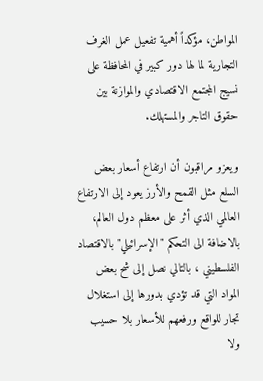المواطن، مؤكداً أهمية تفعيل عمل الغرف التجارية لما لها دور كبير في المحافظة على نسيج المجتمع الاقتصادي والموازنة بين حقوق التاجر والمستهلك.

ويعزو مراقبون أن ارتفاع أسعار بعض السلع مثل القمح والأرز يعود إلى الارتفاع العالمي الذي أثر على معظم دول العالم، بالاضافة الى التحكم "الإسرائيلي" بالاقتصاد الفلسطيني ، بالتالي نصل إلى شح بعض المواد التي قد تؤدي بدورها إلى استغلال تجار للواقع ورفعهم للأسعار بلا حسيب ولا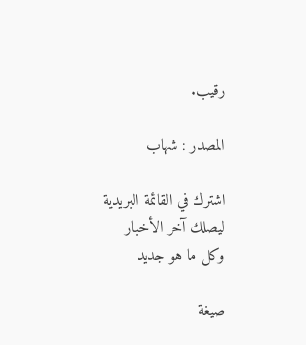رقيب.

المصدر : شهاب

اشترك في القائمة البريدية ليصلك آخر الأخبار وكل ما هو جديد

صيغة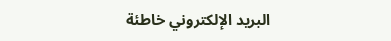البريد الإلكتروني خاطئة